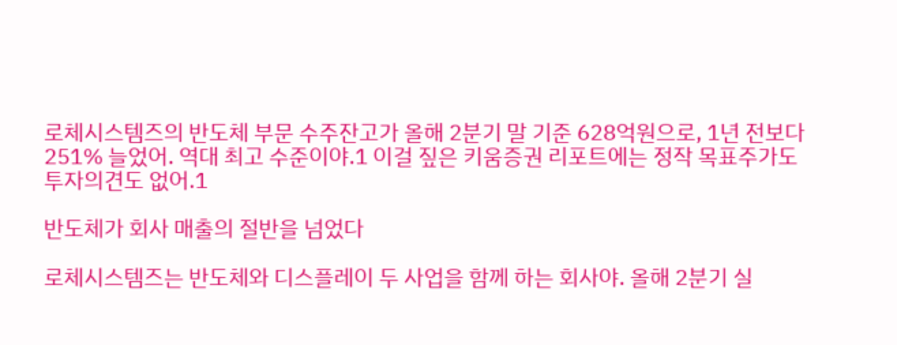로체시스템즈의 반도체 부문 수주잔고가 올해 2분기 말 기준 628억원으로, 1년 전보다 251% 늘었어. 역대 최고 수준이야.1 이걸 짚은 키움증권 리포트에는 정작 목표주가도 투자의견도 없어.1

반도체가 회사 매출의 절반을 넘었다

로체시스템즈는 반도체와 디스플레이 두 사업을 함께 하는 회사야. 올해 2분기 실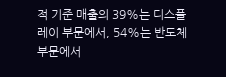적 기준 매출의 39%는 디스플레이 부문에서, 54%는 반도체 부문에서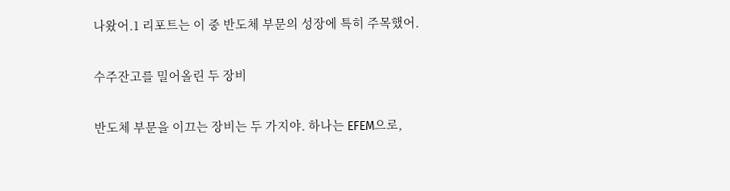나왔어.1 리포트는 이 중 반도체 부문의 성장에 특히 주목했어.

수주잔고를 밀어올린 두 장비

반도체 부문을 이끄는 장비는 두 가지야. 하나는 EFEM으로,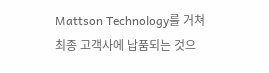Mattson Technology를 거쳐 최종 고객사에 납품되는 것으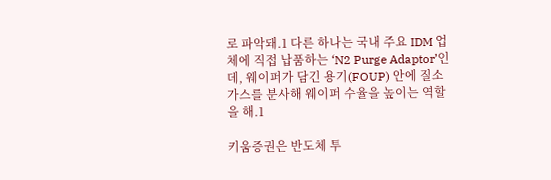로 파악돼.1 다른 하나는 국내 주요 IDM 업체에 직접 납품하는 ‘N2 Purge Adaptor’인데, 웨이퍼가 담긴 용기(FOUP) 안에 질소 가스를 분사해 웨이퍼 수율을 높이는 역할을 해.1

키움증권은 반도체 투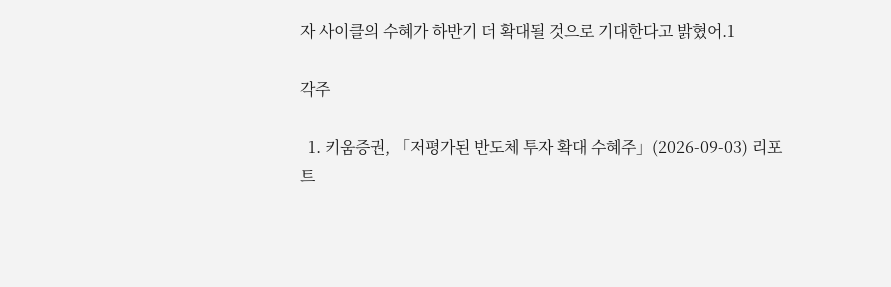자 사이클의 수혜가 하반기 더 확대될 것으로 기대한다고 밝혔어.1

각주

  1. 키움증권, 「저평가된 반도체 투자 확대 수혜주」(2026-09-03) 리포트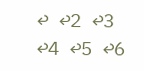↩ ↩2 ↩3 ↩4 ↩5 ↩6